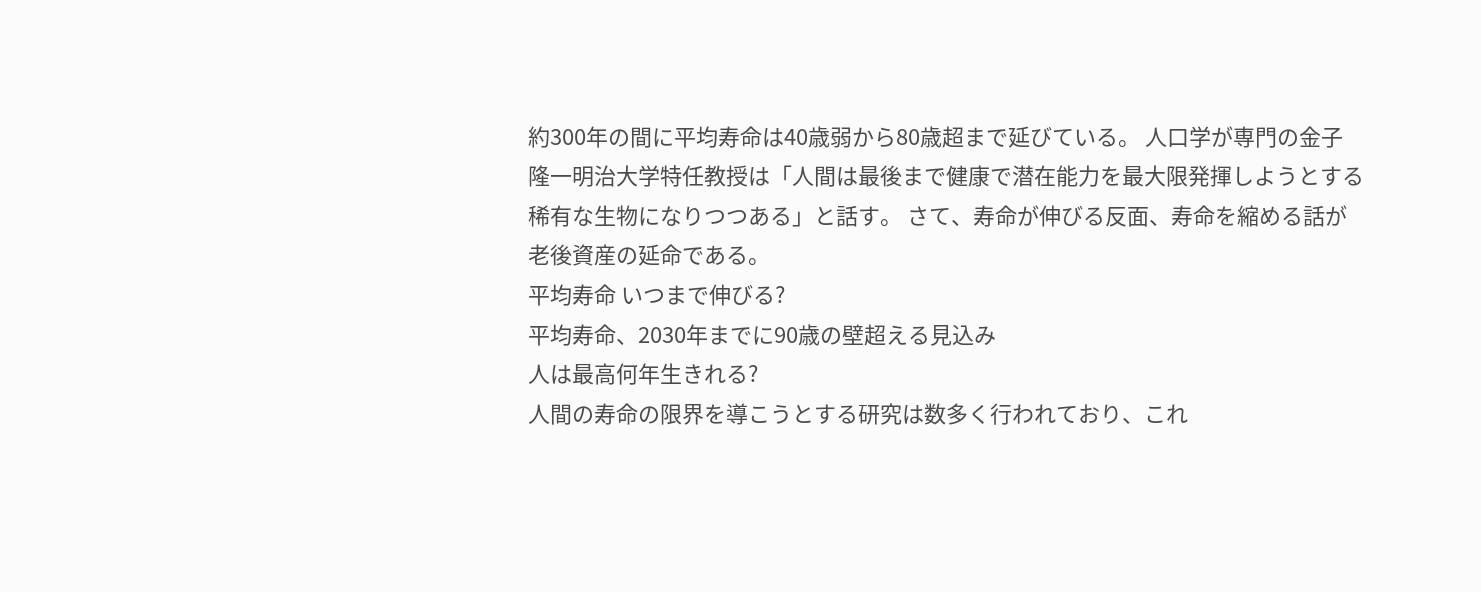約300年の間に平均寿命は40歳弱から80歳超まで延びている。 人口学が専門の金子隆一明治大学特任教授は「人間は最後まで健康で潜在能力を最大限発揮しようとする稀有な生物になりつつある」と話す。 さて、寿命が伸びる反面、寿命を縮める話が老後資産の延命である。
平均寿命 いつまで伸びる?
平均寿命、2030年までに90歳の壁超える見込み
人は最高何年生きれる?
人間の寿命の限界を導こうとする研究は数多く行われており、これ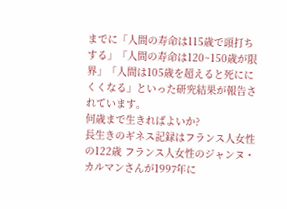までに「人間の寿命は115歳で頭打ちする」「人間の寿命は120~150歳が限界」「人間は105歳を超えると死ににくくなる」といった研究結果が報告されています。
何歳まで生きればよいか?
長生きのギネス記録はフランス人女性の122歳 フランス人女性のジャンヌ・カルマンさんが1997年に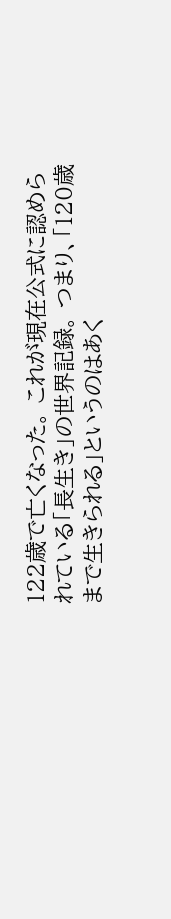122歳で亡くなった。 これが現在公式に認められている「長生き」の世界記録。 つまり、「120歳まで生きられる」というのはあく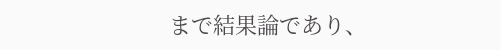まで結果論であり、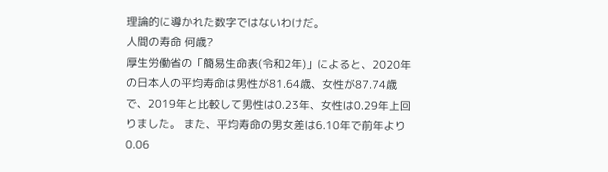理論的に導かれた数字ではないわけだ。
人間の寿命 何歳?
厚生労働省の「簡易生命表(令和2年)」によると、2020年の日本人の平均寿命は男性が81.64歳、女性が87.74歳で、2019年と比較して男性は0.23年、女性は0.29年上回りました。 また、平均寿命の男女差は6.10年で前年より0.06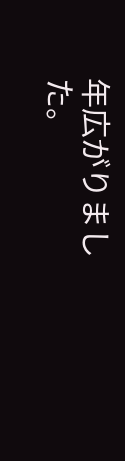年広がりました。